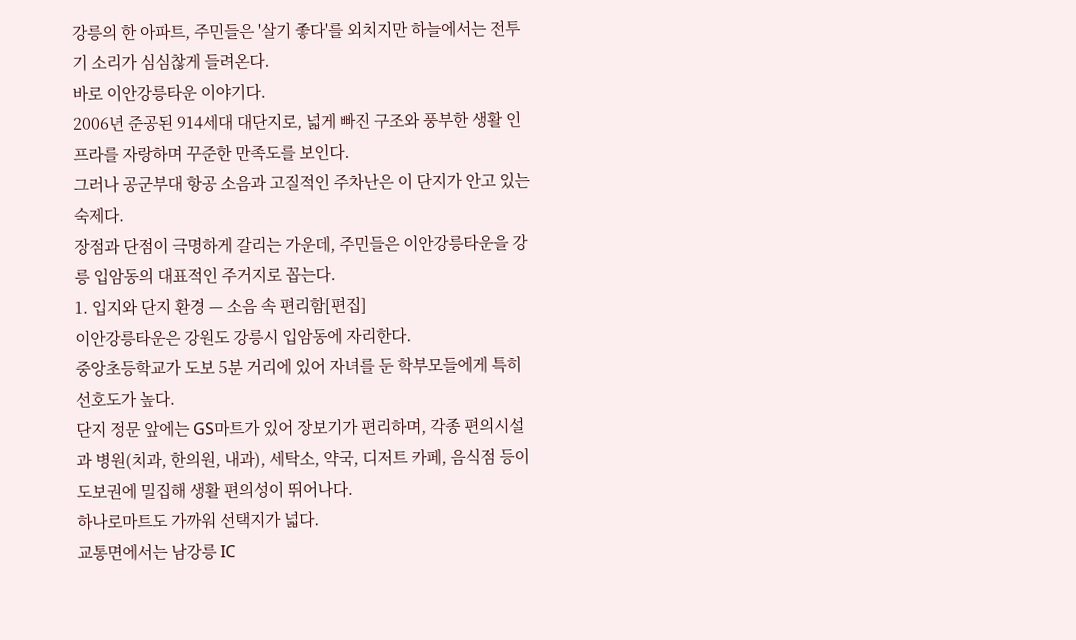강릉의 한 아파트, 주민들은 '살기 좋다'를 외치지만 하늘에서는 전투기 소리가 심심찮게 들려온다.
바로 이안강릉타운 이야기다.
2006년 준공된 914세대 대단지로, 넓게 빠진 구조와 풍부한 생활 인프라를 자랑하며 꾸준한 만족도를 보인다.
그러나 공군부대 항공 소음과 고질적인 주차난은 이 단지가 안고 있는 숙제다.
장점과 단점이 극명하게 갈리는 가운데, 주민들은 이안강릉타운을 강릉 입암동의 대표적인 주거지로 꼽는다.
1. 입지와 단지 환경 — 소음 속 편리함[편집]
이안강릉타운은 강원도 강릉시 입암동에 자리한다.
중앙초등학교가 도보 5분 거리에 있어 자녀를 둔 학부모들에게 특히 선호도가 높다.
단지 정문 앞에는 GS마트가 있어 장보기가 편리하며, 각종 편의시설과 병원(치과, 한의원, 내과), 세탁소, 약국, 디저트 카페, 음식점 등이 도보권에 밀집해 생활 편의성이 뛰어나다.
하나로마트도 가까워 선택지가 넓다.
교통면에서는 남강릉 IC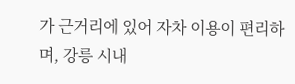가 근거리에 있어 자차 이용이 편리하며, 강릉 시내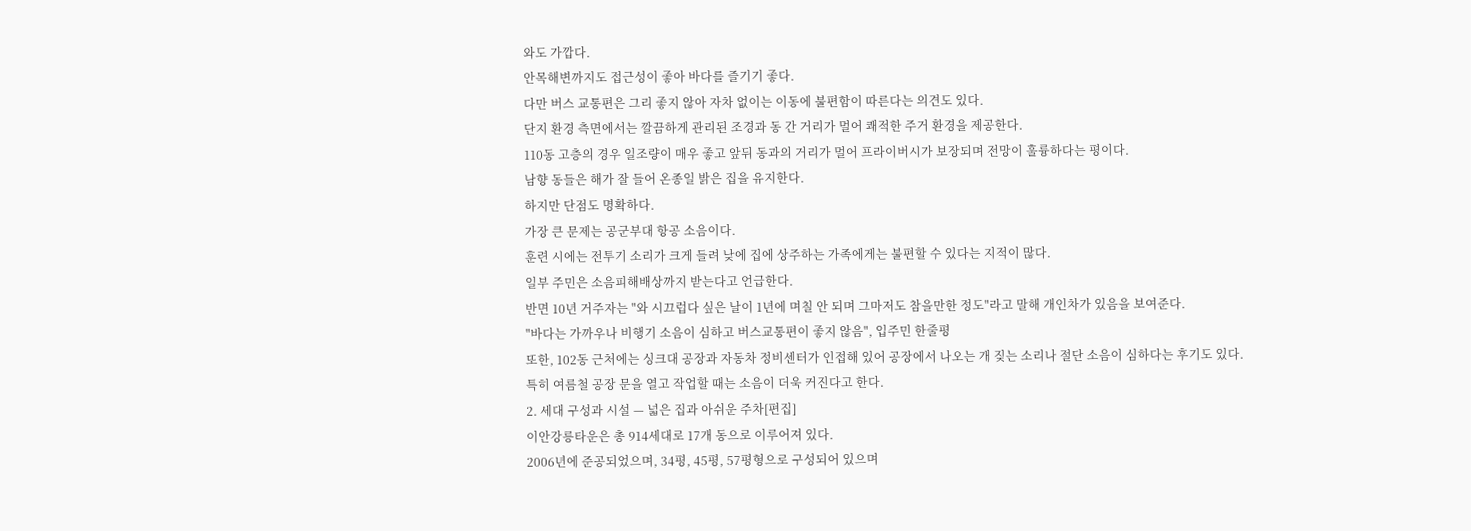와도 가깝다.
안목해변까지도 접근성이 좋아 바다를 즐기기 좋다.
다만 버스 교통편은 그리 좋지 않아 자차 없이는 이동에 불편함이 따른다는 의견도 있다.
단지 환경 측면에서는 깔끔하게 관리된 조경과 동 간 거리가 멀어 쾌적한 주거 환경을 제공한다.
110동 고층의 경우 일조량이 매우 좋고 앞뒤 동과의 거리가 멀어 프라이버시가 보장되며 전망이 훌륭하다는 평이다.
남향 동들은 해가 잘 들어 온종일 밝은 집을 유지한다.
하지만 단점도 명확하다.
가장 큰 문제는 공군부대 항공 소음이다.
훈련 시에는 전투기 소리가 크게 들려 낮에 집에 상주하는 가족에게는 불편할 수 있다는 지적이 많다.
일부 주민은 소음피해배상까지 받는다고 언급한다.
반면 10년 거주자는 "와 시끄럽다 싶은 날이 1년에 며칠 안 되며 그마저도 참을만한 정도"라고 말해 개인차가 있음을 보여준다.
"바다는 가까우나 비행기 소음이 심하고 버스교통편이 좋지 않음", 입주민 한줄평
또한, 102동 근처에는 싱크대 공장과 자동차 정비센터가 인접해 있어 공장에서 나오는 개 짖는 소리나 절단 소음이 심하다는 후기도 있다.
특히 여름철 공장 문을 열고 작업할 때는 소음이 더욱 커진다고 한다.
2. 세대 구성과 시설 — 넓은 집과 아쉬운 주차[편집]
이안강릉타운은 총 914세대로 17개 동으로 이루어져 있다.
2006년에 준공되었으며, 34평, 45평, 57평형으로 구성되어 있으며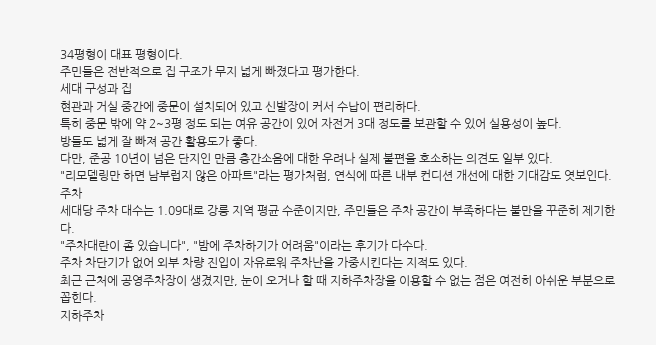34평형이 대표 평형이다.
주민들은 전반적으로 집 구조가 무지 넓게 빠졌다고 평가한다.
세대 구성과 집
현관과 거실 중간에 중문이 설치되어 있고 신발장이 커서 수납이 편리하다.
특히 중문 밖에 약 2~3평 정도 되는 여유 공간이 있어 자전거 3대 정도를 보관할 수 있어 실용성이 높다.
방들도 넓게 잘 빠져 공간 활용도가 좋다.
다만, 준공 10년이 넘은 단지인 만큼 층간소음에 대한 우려나 실제 불편을 호소하는 의견도 일부 있다.
"리모델링만 하면 남부럽지 않은 아파트"라는 평가처럼, 연식에 따른 내부 컨디션 개선에 대한 기대감도 엿보인다.
주차
세대당 주차 대수는 1.09대로 강릉 지역 평균 수준이지만, 주민들은 주차 공간이 부족하다는 불만을 꾸준히 제기한다.
"주차대란이 좀 있습니다", "밤에 주차하기가 어려움"이라는 후기가 다수다.
주차 차단기가 없어 외부 차량 진입이 자유로워 주차난을 가중시킨다는 지적도 있다.
최근 근처에 공영주차장이 생겼지만, 눈이 오거나 할 때 지하주차장을 이용할 수 없는 점은 여전히 아쉬운 부분으로 꼽힌다.
지하주차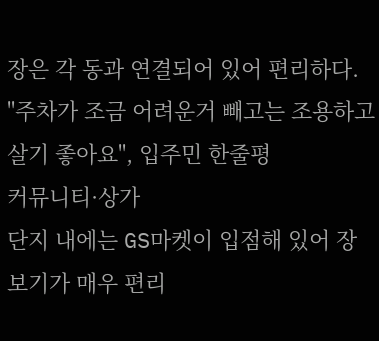장은 각 동과 연결되어 있어 편리하다.
"주차가 조금 어려운거 빼고는 조용하고 살기 좋아요", 입주민 한줄평
커뮤니티·상가
단지 내에는 GS마켓이 입점해 있어 장보기가 매우 편리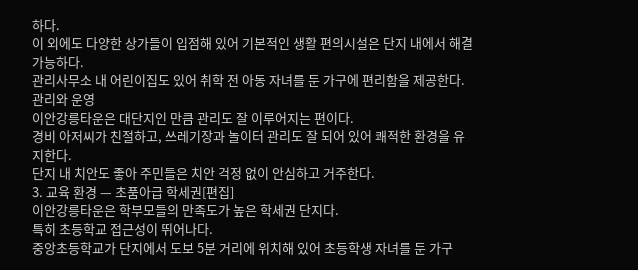하다.
이 외에도 다양한 상가들이 입점해 있어 기본적인 생활 편의시설은 단지 내에서 해결 가능하다.
관리사무소 내 어린이집도 있어 취학 전 아동 자녀를 둔 가구에 편리함을 제공한다.
관리와 운영
이안강릉타운은 대단지인 만큼 관리도 잘 이루어지는 편이다.
경비 아저씨가 친절하고, 쓰레기장과 놀이터 관리도 잘 되어 있어 쾌적한 환경을 유지한다.
단지 내 치안도 좋아 주민들은 치안 걱정 없이 안심하고 거주한다.
3. 교육 환경 — 초품아급 학세권[편집]
이안강릉타운은 학부모들의 만족도가 높은 학세권 단지다.
특히 초등학교 접근성이 뛰어나다.
중앙초등학교가 단지에서 도보 5분 거리에 위치해 있어 초등학생 자녀를 둔 가구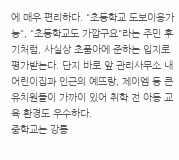에 매우 편리하다. "초등학교 도보이용가능", "초등학교도 가깝구요"라는 주민 후기처럼, 사실상 초품아에 준하는 입지로 평가받는다. 단지 바로 앞 관리사무소 내 어린이집과 인근의 예뜨랑, 제이엠 등 큰 유치원들이 가까이 있어 취학 전 아동 교육 환경도 우수하다.
중학교는 강릉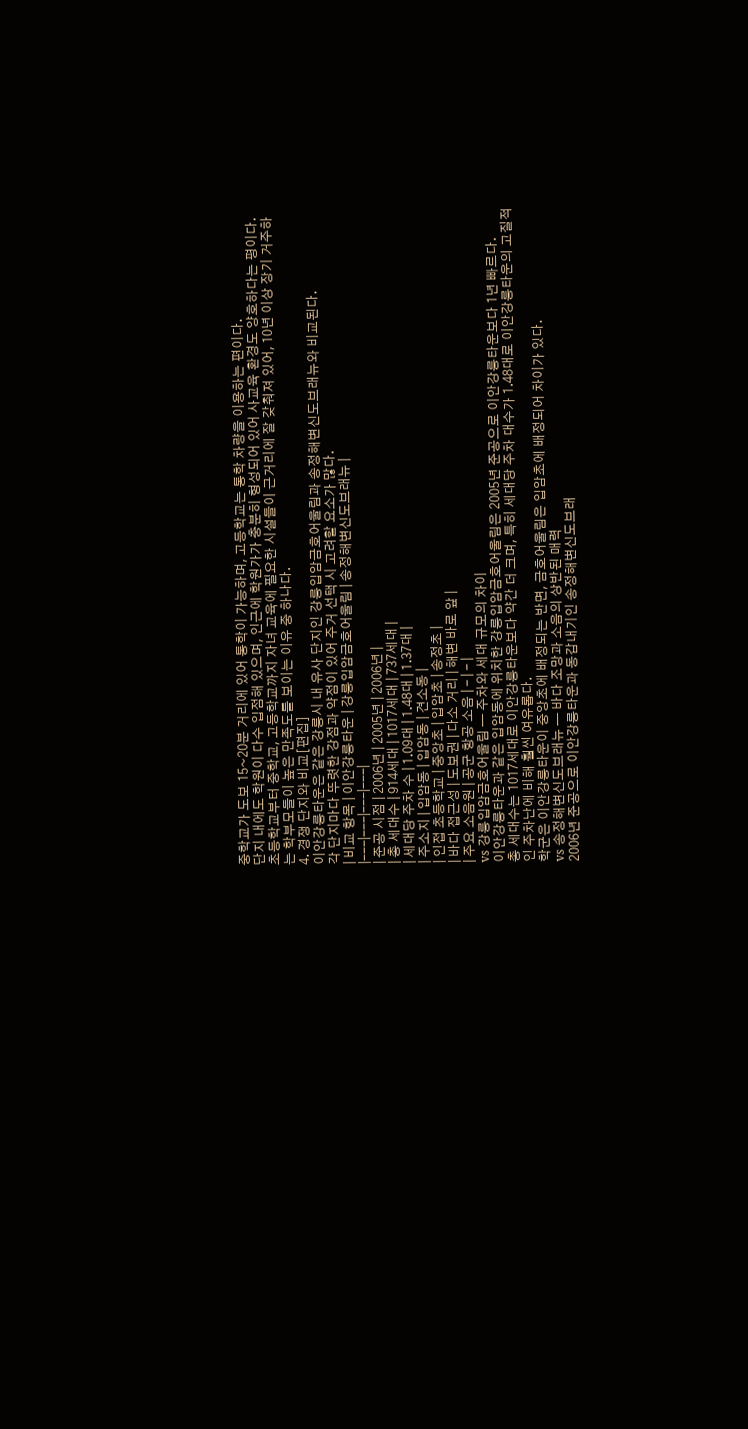중학교가 도보 15~20분 거리에 있어 통학이 가능하며, 고등학교는 통학 차량을 이용하는 편이다.
단지 내에도 학원이 다수 입점해 있으며, 인근에 학원가가 충분히 형성되어 있어 사교육 환경도 양호하다는 평이다.
초등학교부터 중학교, 고등학교까지 자녀 교육에 필요한 시설들이 근거리에 잘 갖춰져 있어, 10년 이상 장기 거주하는 학부모들이 높은 만족도를 보이는 이유 중 하나다.
4. 경쟁 단지와 비교[편집]
이안강릉타운은 같은 강릉시 내 유사 단지인 강릉입암금호어울림과 송정해변신도브래뉴와 비교된다.
각 단지마다 뚜렷한 강점과 약점이 있어 주거 선택 시 고려할 요소가 많다.
| 비교 항목 | 이안강릉타운 | 강릉입암금호어울림 | 송정해변신도브래뉴 |
|---|---|---|---|
| 준공 시점 | 2006년 | 2005년 | 2006년 |
| 총 세대수 | 914세대 | 1017세대 | 737세대 |
| 세대당 주차 수 | 1.09대 | 1.48대 | 1.37대 |
| 주소지 | 입암동 | 입암동 | 견소동 |
| 인접 초등학교 | 중앙초 | 입암초 | 송정초 |
| 바다 접근성 | 도보권 | 다소 거리 | 해변 바로 앞 |
| 주요 소음원 | 공군 항공 소음 | - | - |
vs 강릉입암금호어울림 — 주차와 세대 규모의 차이
이안강릉타운과 같은 입암동에 위치한 강릉입암금호어울림은 2005년 준공으로 이안강릉타운보다 1년 빠르다.
총 세대수는 1017세대로 이안강릉타운보다 약간 더 크며, 특히 세대당 주차 대수가 1.48대로 이안강릉타운의 고질적인 주차난에 비해 훨씬 여유롭다.
학군은 이안강릉타운이 중앙초에 배정되는 반면, 금호어울림은 입암초에 배정되어 차이가 있다.
vs 송정해변신도브래뉴 — 바다 조망과 소음의 상반된 매력
2006년 준공으로 이안강릉타운과 동갑내기인 송정해변신도브래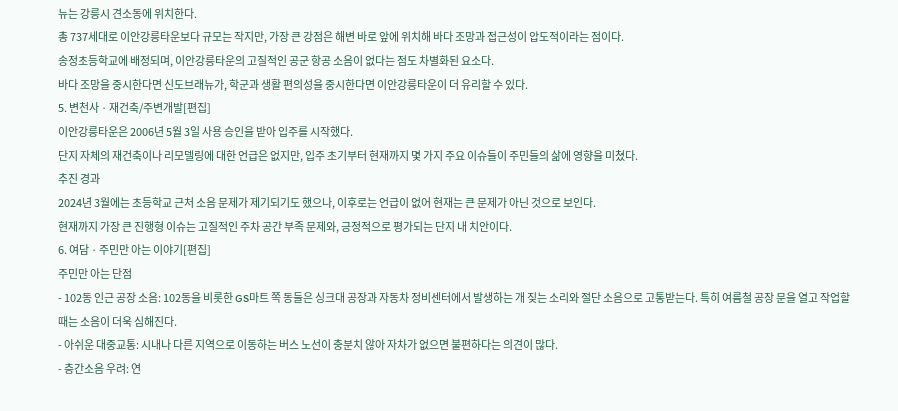뉴는 강릉시 견소동에 위치한다.
총 737세대로 이안강릉타운보다 규모는 작지만, 가장 큰 강점은 해변 바로 앞에 위치해 바다 조망과 접근성이 압도적이라는 점이다.
송정초등학교에 배정되며, 이안강릉타운의 고질적인 공군 항공 소음이 없다는 점도 차별화된 요소다.
바다 조망을 중시한다면 신도브래뉴가, 학군과 생활 편의성을 중시한다면 이안강릉타운이 더 유리할 수 있다.
5. 변천사 · 재건축/주변개발[편집]
이안강릉타운은 2006년 5월 3일 사용 승인을 받아 입주를 시작했다.
단지 자체의 재건축이나 리모델링에 대한 언급은 없지만, 입주 초기부터 현재까지 몇 가지 주요 이슈들이 주민들의 삶에 영향을 미쳤다.
추진 경과
2024년 3월에는 초등학교 근처 소음 문제가 제기되기도 했으나, 이후로는 언급이 없어 현재는 큰 문제가 아닌 것으로 보인다.
현재까지 가장 큰 진행형 이슈는 고질적인 주차 공간 부족 문제와, 긍정적으로 평가되는 단지 내 치안이다.
6. 여담 · 주민만 아는 이야기[편집]
주민만 아는 단점
- 102동 인근 공장 소음: 102동을 비롯한 GS마트 쪽 동들은 싱크대 공장과 자동차 정비센터에서 발생하는 개 짖는 소리와 절단 소음으로 고통받는다. 특히 여름철 공장 문을 열고 작업할 때는 소음이 더욱 심해진다.
- 아쉬운 대중교통: 시내나 다른 지역으로 이동하는 버스 노선이 충분치 않아 자차가 없으면 불편하다는 의견이 많다.
- 층간소음 우려: 연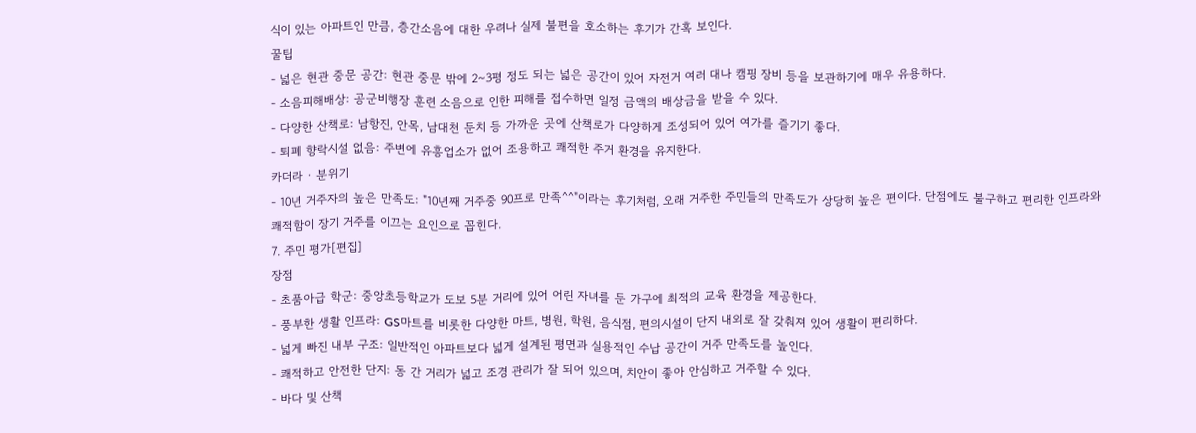식이 있는 아파트인 만큼, 층간소음에 대한 우려나 실제 불편을 호소하는 후기가 간혹 보인다.
꿀팁
- 넓은 현관 중문 공간: 현관 중문 밖에 2~3평 정도 되는 넓은 공간이 있어 자전거 여러 대나 캠핑 장비 등을 보관하기에 매우 유용하다.
- 소음피해배상: 공군비행장 훈련 소음으로 인한 피해를 접수하면 일정 금액의 배상금을 받을 수 있다.
- 다양한 산책로: 남항진, 안목, 남대천 둔치 등 가까운 곳에 산책로가 다양하게 조성되어 있어 여가를 즐기기 좋다.
- 퇴폐 향락시설 없음: 주변에 유흥업소가 없어 조용하고 쾌적한 주거 환경을 유지한다.
카더라 · 분위기
- 10년 거주자의 높은 만족도: "10년째 거주중 90프로 만족^^"이라는 후기처럼, 오래 거주한 주민들의 만족도가 상당히 높은 편이다. 단점에도 불구하고 편리한 인프라와 쾌적함이 장기 거주를 이끄는 요인으로 꼽힌다.
7. 주민 평가[편집]
장점
- 초품아급 학군: 중앙초등학교가 도보 5분 거리에 있어 어린 자녀를 둔 가구에 최적의 교육 환경을 제공한다.
- 풍부한 생활 인프라: GS마트를 비롯한 다양한 마트, 병원, 학원, 음식점, 편의시설이 단지 내외로 잘 갖춰져 있어 생활이 편리하다.
- 넓게 빠진 내부 구조: 일반적인 아파트보다 넓게 설계된 평면과 실용적인 수납 공간이 거주 만족도를 높인다.
- 쾌적하고 안전한 단지: 동 간 거리가 넓고 조경 관리가 잘 되어 있으며, 치안이 좋아 안심하고 거주할 수 있다.
- 바다 및 산책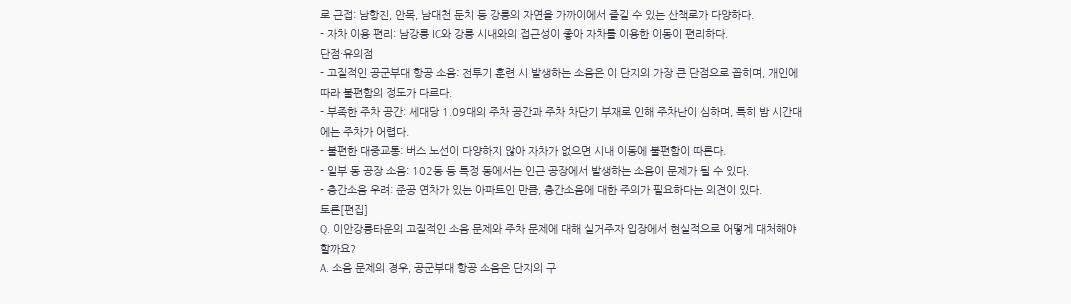로 근접: 남항진, 안목, 남대천 둔치 등 강릉의 자연을 가까이에서 즐길 수 있는 산책로가 다양하다.
- 자차 이용 편리: 남강릉 IC와 강릉 시내와의 접근성이 좋아 자차를 이용한 이동이 편리하다.
단점·유의점
- 고질적인 공군부대 항공 소음: 전투기 훈련 시 발생하는 소음은 이 단지의 가장 큰 단점으로 꼽히며, 개인에 따라 불편함의 정도가 다르다.
- 부족한 주차 공간: 세대당 1.09대의 주차 공간과 주차 차단기 부재로 인해 주차난이 심하며, 특히 밤 시간대에는 주차가 어렵다.
- 불편한 대중교통: 버스 노선이 다양하지 않아 자차가 없으면 시내 이동에 불편함이 따른다.
- 일부 동 공장 소음: 102동 등 특정 동에서는 인근 공장에서 발생하는 소음이 문제가 될 수 있다.
- 층간소음 우려: 준공 연차가 있는 아파트인 만큼, 층간소음에 대한 주의가 필요하다는 의견이 있다.
토론[편집]
Q. 이안강릉타운의 고질적인 소음 문제와 주차 문제에 대해 실거주자 입장에서 현실적으로 어떻게 대처해야 할까요?
A. 소음 문제의 경우, 공군부대 항공 소음은 단지의 구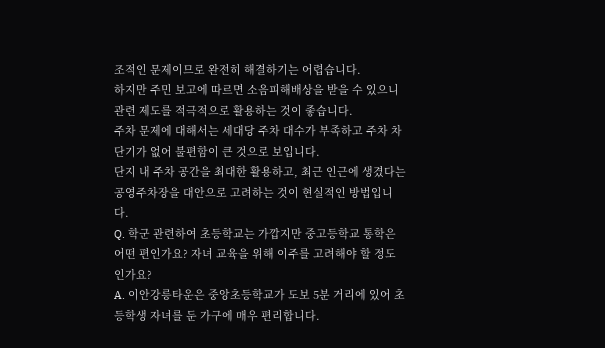조적인 문제이므로 완전히 해결하기는 어렵습니다.
하지만 주민 보고에 따르면 소음피해배상을 받을 수 있으니 관련 제도를 적극적으로 활용하는 것이 좋습니다.
주차 문제에 대해서는 세대당 주차 대수가 부족하고 주차 차단기가 없어 불편함이 큰 것으로 보입니다.
단지 내 주차 공간을 최대한 활용하고, 최근 인근에 생겼다는 공영주차장을 대안으로 고려하는 것이 현실적인 방법입니다.
Q. 학군 관련하여 초등학교는 가깝지만 중고등학교 통학은 어떤 편인가요? 자녀 교육을 위해 이주를 고려해야 할 정도인가요?
A. 이안강릉타운은 중앙초등학교가 도보 5분 거리에 있어 초등학생 자녀를 둔 가구에 매우 편리합니다.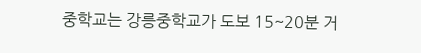중학교는 강릉중학교가 도보 15~20분 거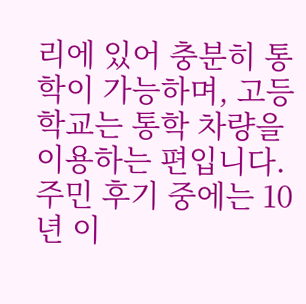리에 있어 충분히 통학이 가능하며, 고등학교는 통학 차량을 이용하는 편입니다.
주민 후기 중에는 10년 이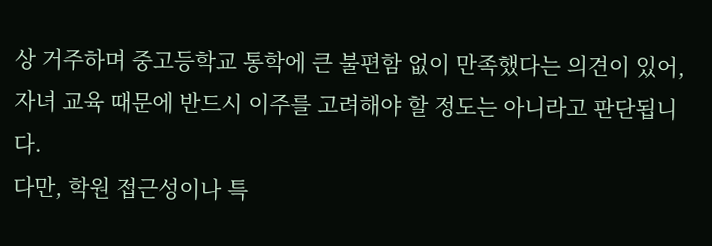상 거주하며 중고등학교 통학에 큰 불편함 없이 만족했다는 의견이 있어, 자녀 교육 때문에 반드시 이주를 고려해야 할 정도는 아니라고 판단됩니다.
다만, 학원 접근성이나 특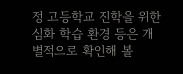정 고등학교 진학을 위한 심화 학습 환경 등은 개별적으로 확인해 볼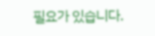필요가 있습니다.